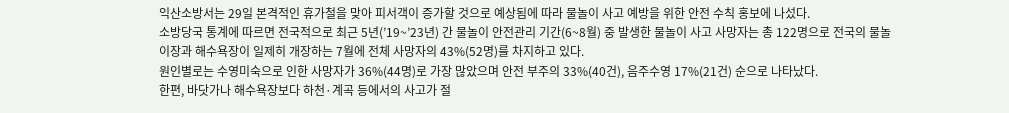익산소방서는 29일 본격적인 휴가철을 맞아 피서객이 증가할 것으로 예상됨에 따라 물놀이 사고 예방을 위한 안전 수칙 홍보에 나섰다.
소방당국 통계에 따르면 전국적으로 최근 5년(’19~’23년) 간 물놀이 안전관리 기간(6~8월) 중 발생한 물놀이 사고 사망자는 총 122명으로 전국의 물놀이장과 해수욕장이 일제히 개장하는 7월에 전체 사망자의 43%(52명)를 차지하고 있다.
원인별로는 수영미숙으로 인한 사망자가 36%(44명)로 가장 많았으며 안전 부주의 33%(40건), 음주수영 17%(21건) 순으로 나타났다.
한편, 바닷가나 해수욕장보다 하천·계곡 등에서의 사고가 절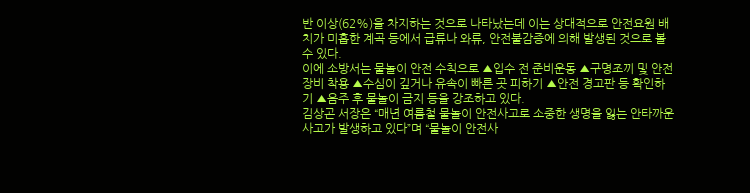반 이상(62%)을 차지하는 것으로 나타났는데 이는 상대적으로 안전요원 배치가 미흡한 계곡 등에서 급류나 와류, 안전불감증에 의해 발생된 것으로 볼 수 있다.
이에 소방서는 물놀이 안전 수칙으로 ▲입수 전 준비운동 ▲구명조끼 및 안전장비 착용 ▲수심이 깊거나 유속이 빠른 곳 피하기 ▲안전 경고판 등 확인하기 ▲음주 후 물놀이 금지 등을 강조하고 있다.
김상곤 서장은 “매년 여름철 물놀이 안전사고로 소중한 생명을 잃는 안타까운 사고가 발생하고 있다”며 “물놀이 안전사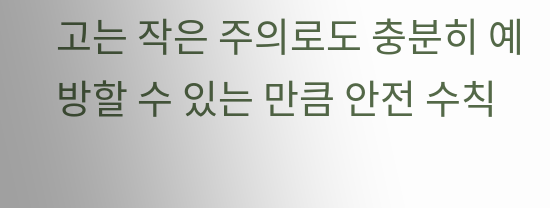고는 작은 주의로도 충분히 예방할 수 있는 만큼 안전 수칙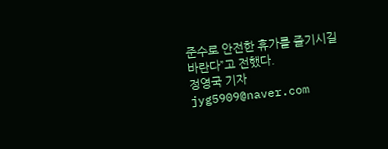준수로 안전한 휴가를 즐기시길 바란다”고 전했다.
정영국 기자 jyg5909@naver.com